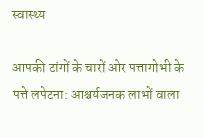स्वास्थ्य

आपकी टांगों के चारों ओर पत्तागोभी के पत्ते लपेटना: आश्चर्यजनक लाभों वाला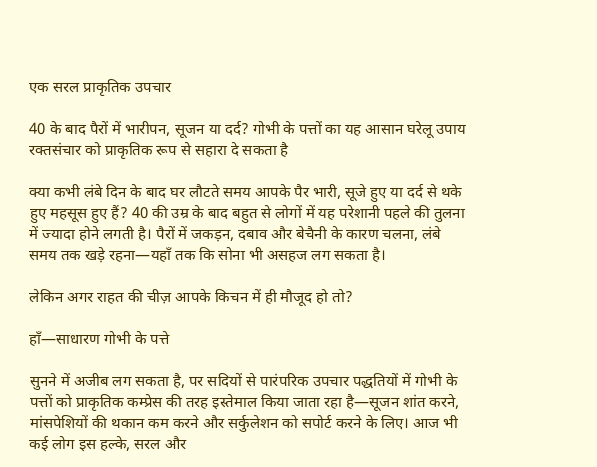एक सरल प्राकृतिक उपचार

40 के बाद पैरों में भारीपन, सूजन या दर्द? गोभी के पत्तों का यह आसान घरेलू उपाय रक्तसंचार को प्राकृतिक रूप से सहारा दे सकता है

क्या कभी लंबे दिन के बाद घर लौटते समय आपके पैर भारी, सूजे हुए या दर्द से थके हुए महसूस हुए हैं? 40 की उम्र के बाद बहुत से लोगों में यह परेशानी पहले की तुलना में ज्यादा होने लगती है। पैरों में जकड़न, दबाव और बेचैनी के कारण चलना, लंबे समय तक खड़े रहना—यहाँ तक कि सोना भी असहज लग सकता है।

लेकिन अगर राहत की चीज़ आपके किचन में ही मौजूद हो तो?

हाँ—साधारण गोभी के पत्ते

सुनने में अजीब लग सकता है, पर सदियों से पारंपरिक उपचार पद्धतियों में गोभी के पत्तों को प्राकृतिक कम्प्रेस की तरह इस्तेमाल किया जाता रहा है—सूजन शांत करने, मांसपेशियों की थकान कम करने और सर्कुलेशन को सपोर्ट करने के लिए। आज भी कई लोग इस हल्के, सरल और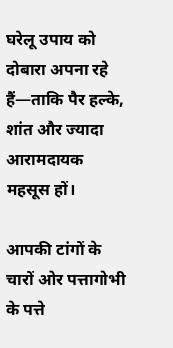घरेलू उपाय को दोबारा अपना रहे हैं—ताकि पैर हल्के, शांत और ज्यादा आरामदायक महसूस हों।

आपकी टांगों के चारों ओर पत्तागोभी के पत्ते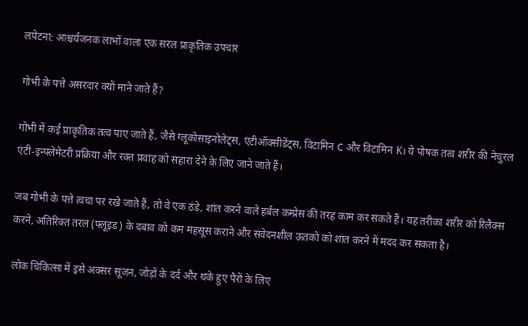लपेटना: आश्चर्यजनक लाभों वाला एक सरल प्राकृतिक उपचार

गोभी के पत्ते असरदार क्यों माने जाते हैं?

गोभी में कई प्राकृतिक तत्व पाए जाते हैं, जैसे ग्लूकोसाइनोलेट्स, एंटीऑक्सीडेंट्स, विटामिन C और विटामिन K। ये पोषक तत्व शरीर की नेचुरल एंटी-इन्फ्लेमेटरी प्रक्रिया और रक्त प्रवाह को सहारा देने के लिए जाने जाते हैं।

जब गोभी के पत्ते त्वचा पर रखे जाते हैं, तो वे एक ठंडे, शांत करने वाले हर्बल कम्प्रेस की तरह काम कर सकते हैं। यह तरीका शरीर को रिलैक्स करने, अतिरिक्त तरल (फ्लूइड) के दबाव को कम महसूस कराने और संवेदनशील ऊतकों को शांत करने में मदद कर सकता है।

लोक चिकित्सा में इसे अक्सर सूजन, जोड़ों के दर्द और थके हुए पैरों के लिए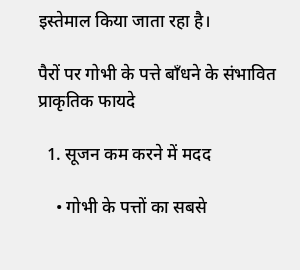इस्तेमाल किया जाता रहा है।

पैरों पर गोभी के पत्ते बाँधने के संभावित प्राकृतिक फायदे

  1. सूजन कम करने में मदद

    • गोभी के पत्तों का सबसे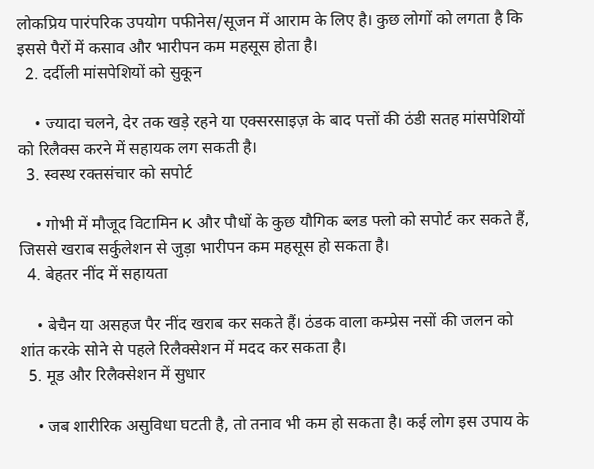लोकप्रिय पारंपरिक उपयोग पफीनेस/सूजन में आराम के लिए है। कुछ लोगों को लगता है कि इससे पैरों में कसाव और भारीपन कम महसूस होता है।
  2. दर्दीली मांसपेशियों को सुकून

    • ज्यादा चलने, देर तक खड़े रहने या एक्सरसाइज़ के बाद पत्तों की ठंडी सतह मांसपेशियों को रिलैक्स करने में सहायक लग सकती है।
  3. स्वस्थ रक्तसंचार को सपोर्ट

    • गोभी में मौजूद विटामिन K और पौधों के कुछ यौगिक ब्लड फ्लो को सपोर्ट कर सकते हैं, जिससे खराब सर्कुलेशन से जुड़ा भारीपन कम महसूस हो सकता है।
  4. बेहतर नींद में सहायता

    • बेचैन या असहज पैर नींद खराब कर सकते हैं। ठंडक वाला कम्प्रेस नसों की जलन को शांत करके सोने से पहले रिलैक्सेशन में मदद कर सकता है।
  5. मूड और रिलैक्सेशन में सुधार

    • जब शारीरिक असुविधा घटती है, तो तनाव भी कम हो सकता है। कई लोग इस उपाय के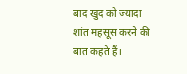बाद खुद को ज्यादा शांत महसूस करने की बात कहते हैं।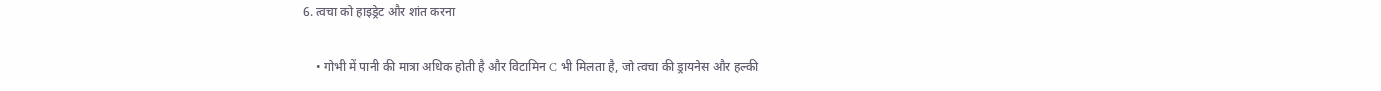6. त्वचा को हाइड्रेट और शांत करना

    • गोभी में पानी की मात्रा अधिक होती है और विटामिन C भी मिलता है, जो त्वचा की ड्रायनेस और हल्की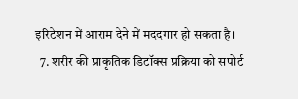इरिटेशन में आराम देने में मददगार हो सकता है।
  7. शरीर की प्राकृतिक डिटॉक्स प्रक्रिया को सपोर्ट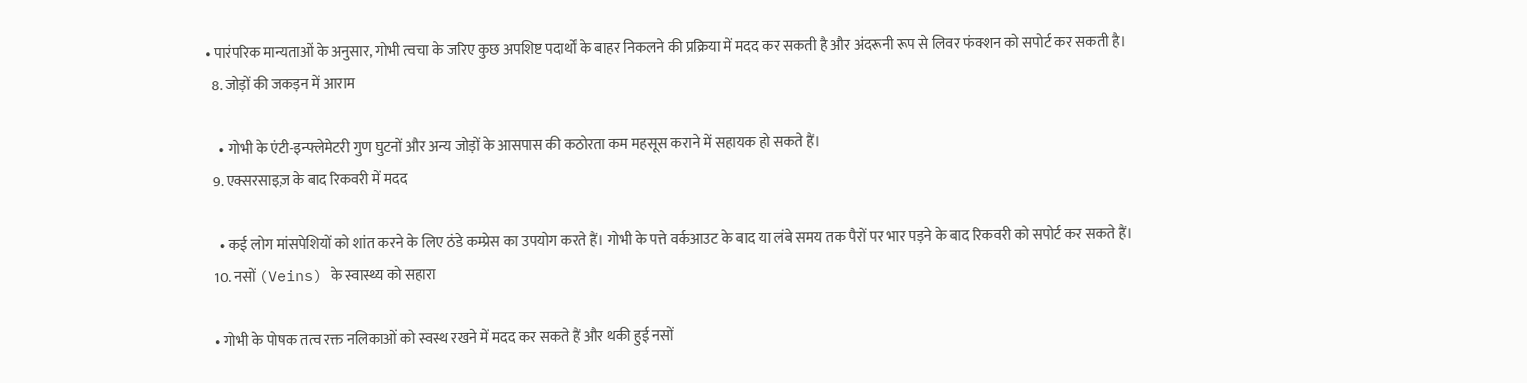• पारंपरिक मान्यताओं के अनुसार, गोभी त्वचा के जरिए कुछ अपशिष्ट पदार्थों के बाहर निकलने की प्रक्रिया में मदद कर सकती है और अंदरूनी रूप से लिवर फंक्शन को सपोर्ट कर सकती है।
  8. जोड़ों की जकड़न में आराम

    • गोभी के एंटी-इन्फ्लेमेटरी गुण घुटनों और अन्य जोड़ों के आसपास की कठोरता कम महसूस कराने में सहायक हो सकते हैं।
  9. एक्सरसाइज़ के बाद रिकवरी में मदद

    • कई लोग मांसपेशियों को शांत करने के लिए ठंडे कम्प्रेस का उपयोग करते हैं। गोभी के पत्ते वर्कआउट के बाद या लंबे समय तक पैरों पर भार पड़ने के बाद रिकवरी को सपोर्ट कर सकते हैं।
  10. नसों (Veins) के स्वास्थ्य को सहारा

  • गोभी के पोषक तत्व रक्त नलिकाओं को स्वस्थ रखने में मदद कर सकते हैं और थकी हुई नसों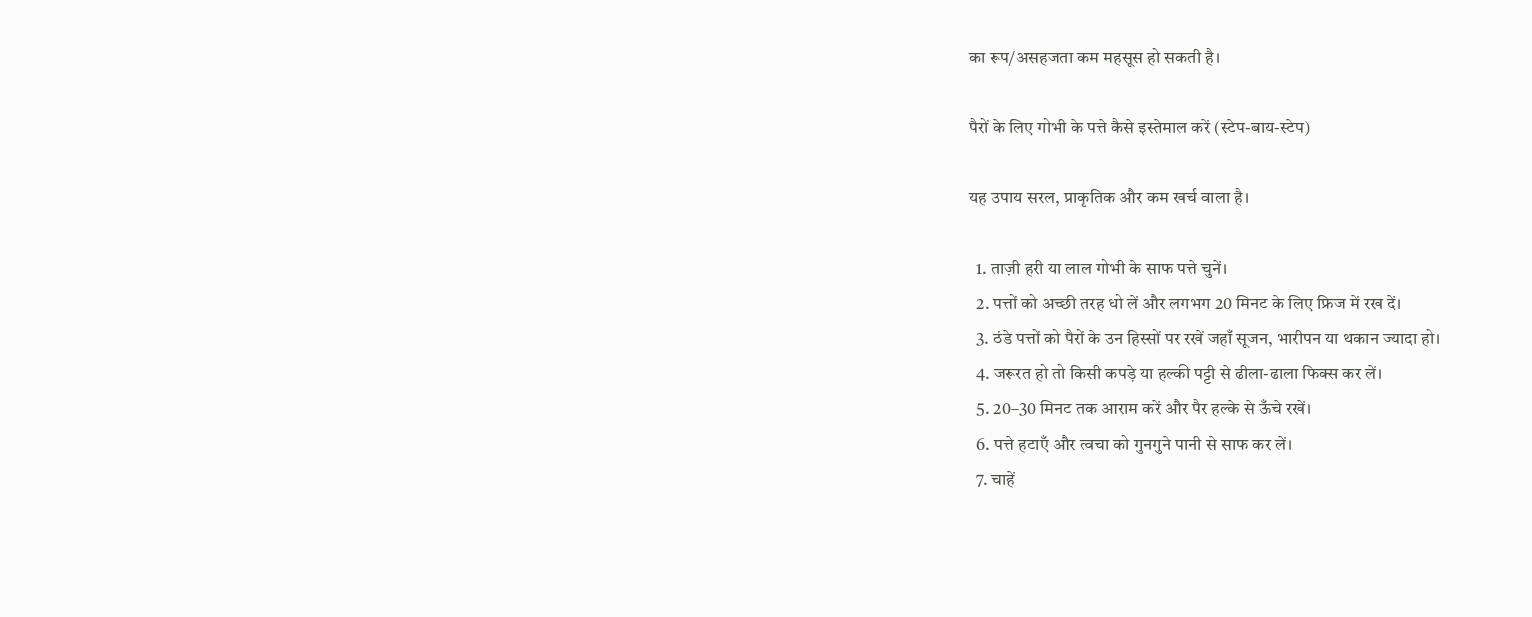का रूप/असहजता कम महसूस हो सकती है।

पैरों के लिए गोभी के पत्ते कैसे इस्तेमाल करें (स्टेप-बाय-स्टेप)

यह उपाय सरल, प्राकृतिक और कम खर्च वाला है।

  1. ताज़ी हरी या लाल गोभी के साफ पत्ते चुनें।
  2. पत्तों को अच्छी तरह धो लें और लगभग 20 मिनट के लिए फ्रिज में रख दें।
  3. ठंडे पत्तों को पैरों के उन हिस्सों पर रखें जहाँ सूजन, भारीपन या थकान ज्यादा हो।
  4. जरूरत हो तो किसी कपड़े या हल्की पट्टी से ढीला-ढाला फिक्स कर लें।
  5. 20–30 मिनट तक आराम करें और पैर हल्के से ऊँचे रखें।
  6. पत्ते हटाएँ और त्वचा को गुनगुने पानी से साफ कर लें।
  7. चाहें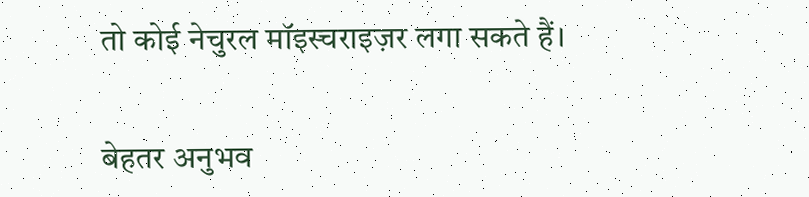तो कोई नेचुरल मॉइस्चराइज़र लगा सकते हैं।

बेहतर अनुभव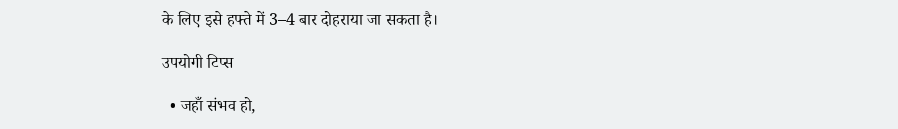के लिए इसे हफ्ते में 3–4 बार दोहराया जा सकता है।

उपयोगी टिप्स

  • जहाँ संभव हो,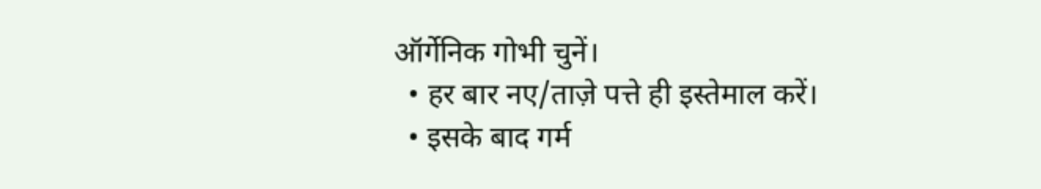ऑर्गेनिक गोभी चुनें।
  • हर बार नए/ताज़े पत्ते ही इस्तेमाल करें।
  • इसके बाद गर्म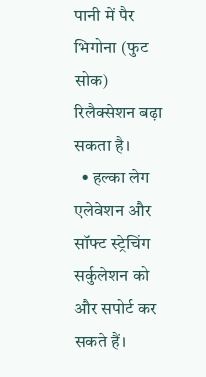पानी में पैर भिगोना (फुट सोक) रिलैक्सेशन बढ़ा सकता है।
  • हल्का लेग एलेवेशन और सॉफ्ट स्ट्रेचिंग सर्कुलेशन को और सपोर्ट कर सकते हैं।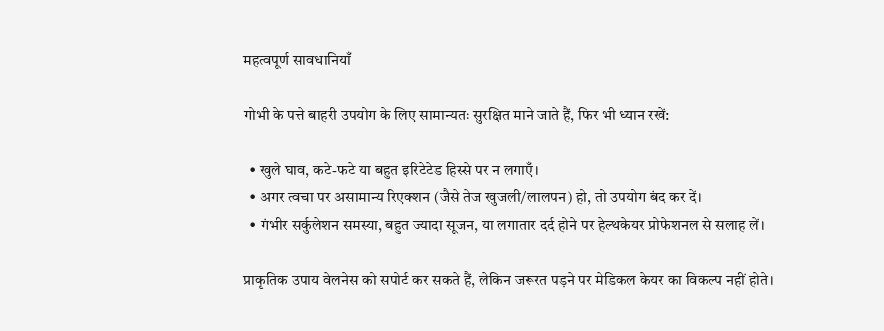महत्वपूर्ण सावधानियाँ

गोभी के पत्ते बाहरी उपयोग के लिए सामान्यतः सुरक्षित माने जाते हैं, फिर भी ध्यान रखें:

  • खुले घाव, कटे-फटे या बहुत इरिटेटेड हिस्से पर न लगाएँ।
  • अगर त्वचा पर असामान्य रिएक्शन (जैसे तेज खुजली/लालपन) हो, तो उपयोग बंद कर दें।
  • गंभीर सर्कुलेशन समस्या, बहुत ज्यादा सूजन, या लगातार दर्द होने पर हेल्थकेयर प्रोफेशनल से सलाह लें।

प्राकृतिक उपाय वेलनेस को सपोर्ट कर सकते हैं, लेकिन जरूरत पड़ने पर मेडिकल केयर का विकल्प नहीं होते।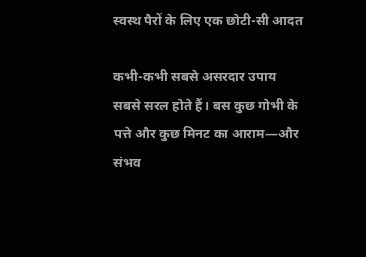स्वस्थ पैरों के लिए एक छोटी-सी आदत

कभी-कभी सबसे असरदार उपाय सबसे सरल होते हैं। बस कुछ गोभी के पत्ते और कुछ मिनट का आराम—और संभव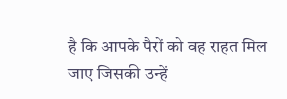है कि आपके पैरों को वह राहत मिल जाए जिसकी उन्हें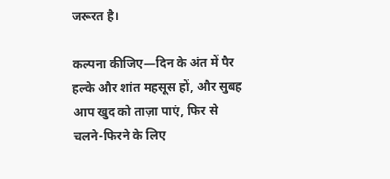जरूरत है।

कल्पना कीजिए—दिन के अंत में पैर हल्के और शांत महसूस हों, और सुबह आप खुद को ताज़ा पाएं, फिर से चलने-फिरने के लिए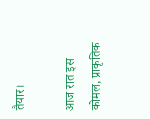तैयार।

आज रात इस कोमल, प्राकृतिक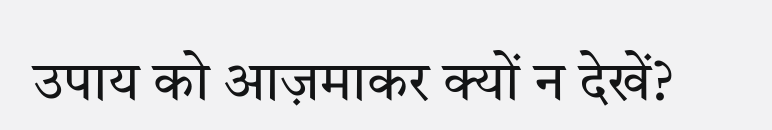उपाय को आज़माकर क्यों न देखें?